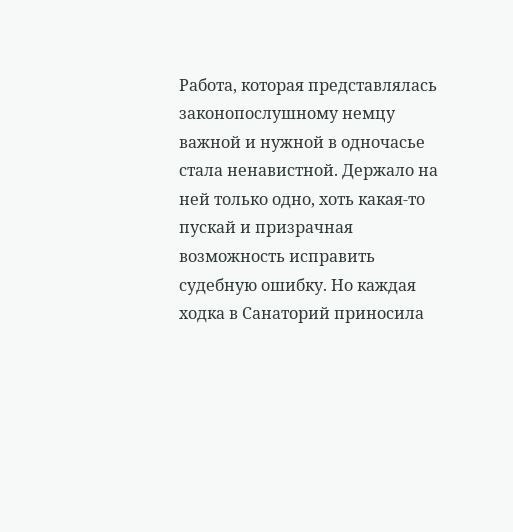Работа, которая представлялась законопослушному немцу важной и нужной в одночасье стала ненавистной. Держало на ней только одно, хоть какая-то пускай и призрачная возможность исправить судебную ошибку. Но каждая ходка в Санаторий приносила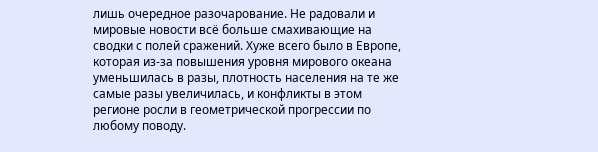лишь очередное разочарование. Не радовали и мировые новости всё больше смахивающие на сводки с полей сражений. Хуже всего было в Европе, которая из-за повышения уровня мирового океана уменьшилась в разы, плотность населения на те же самые разы увеличилась, и конфликты в этом регионе росли в геометрической прогрессии по любому поводу.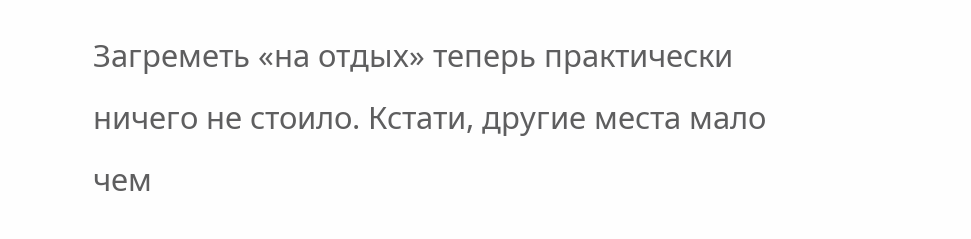Загреметь «на отдых» теперь практически ничего не стоило. Кстати, другие места мало чем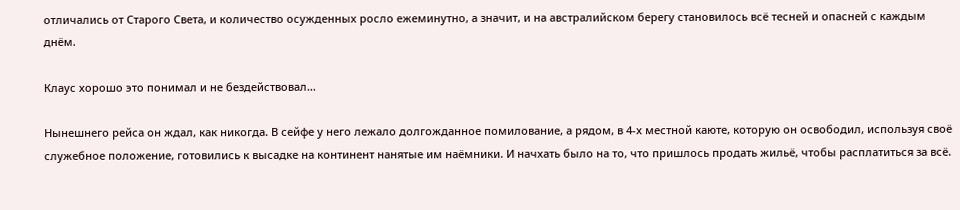отличались от Старого Света, и количество осужденных росло ежеминутно, а значит, и на австралийском берегу становилось всё тесней и опасней с каждым днём.

Клаус хорошо это понимал и не бездействовал…

Нынешнего рейса он ждал, как никогда. В сейфе у него лежало долгожданное помилование, а рядом, в 4-х местной каюте, которую он освободил, используя своё служебное положение, готовились к высадке на континент нанятые им наёмники. И начхать было на то, что пришлось продать жильё, чтобы расплатиться за всё.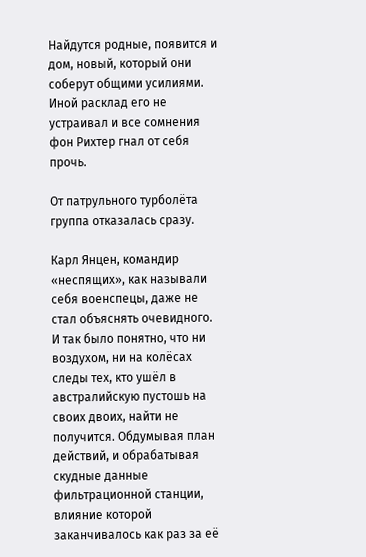Найдутся родные, появится и дом, новый, который они соберут общими усилиями. Иной расклад его не устраивал и все сомнения фон Рихтер гнал от себя прочь.

От патрульного турболёта группа отказалась сразу.

Карл Янцен, командир «неспящих», как называли себя военспецы, даже не стал объяснять очевидного. И так было понятно, что ни воздухом, ни на колёсах следы тех, кто ушёл в австралийскую пустошь на своих двоих, найти не получится. Обдумывая план действий, и обрабатывая скудные данные фильтрационной станции, влияние которой заканчивалось как раз за её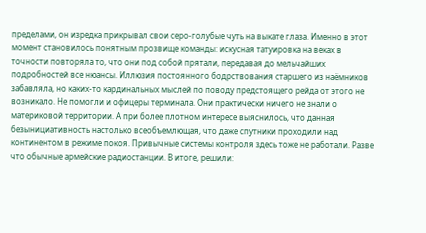пределами, он изредка прикрывал свои серо-голубые чуть на выкате глаза. Именно в этот момент становилось понятным прозвище команды: искусная татуировка на веках в точности повторяла то, что они под собой прятали, передавая до мельчайших подробностей все нюансы. Иллюзия постоянного бодрствования старшего из наёмников забавляла, но каких-то кардинальных мыслей по поводу предстоящего рейда от этого не возникало. Не помогли и офицеры терминала. Они практически ничего не знали о материковой территории. А при более плотном интересе выяснилось, что данная безынициативность настолько всеобъемлющая, что даже спутники проходили над континентом в режиме покоя. Привычные системы контроля здесь тоже не работали. Разве что обычные армейские радиостанции. В итоге, решили: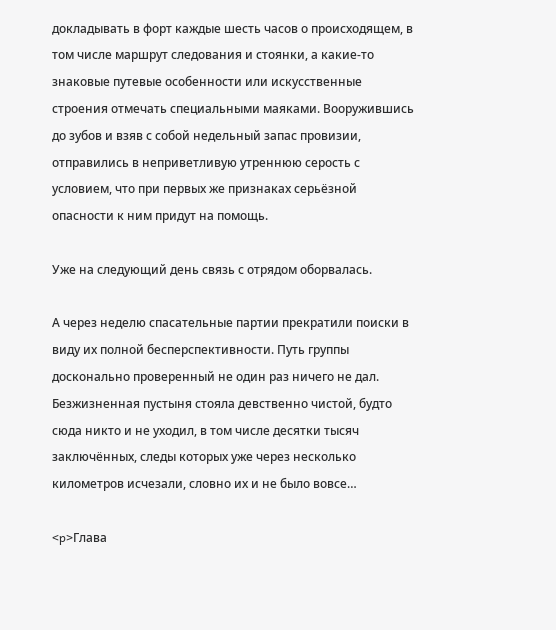докладывать в форт каждые шесть часов о происходящем, в том числе маршрут следования и стоянки, а какие-то знаковые путевые особенности или искусственные строения отмечать специальными маяками. Вооружившись до зубов и взяв с собой недельный запас провизии, отправились в неприветливую утреннюю серость с условием, что при первых же признаках серьёзной опасности к ним придут на помощь.

Уже на следующий день связь с отрядом оборвалась.

А через неделю спасательные партии прекратили поиски в виду их полной бесперспективности. Путь группы досконально проверенный не один раз ничего не дал. Безжизненная пустыня стояла девственно чистой, будто сюда никто и не уходил, в том числе десятки тысяч заключённых, следы которых уже через несколько километров исчезали, словно их и не было вовсе…

<p>Глава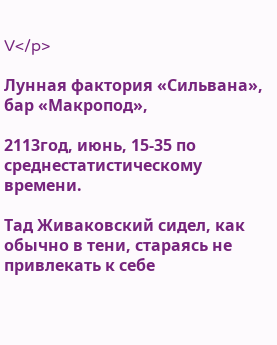V</p>

Лунная фактория «Сильвана», бар «Макропод»,

2113год, июнь, 15-35 по среднестатистическому времени.

Тад Живаковский сидел, как обычно в тени, стараясь не привлекать к себе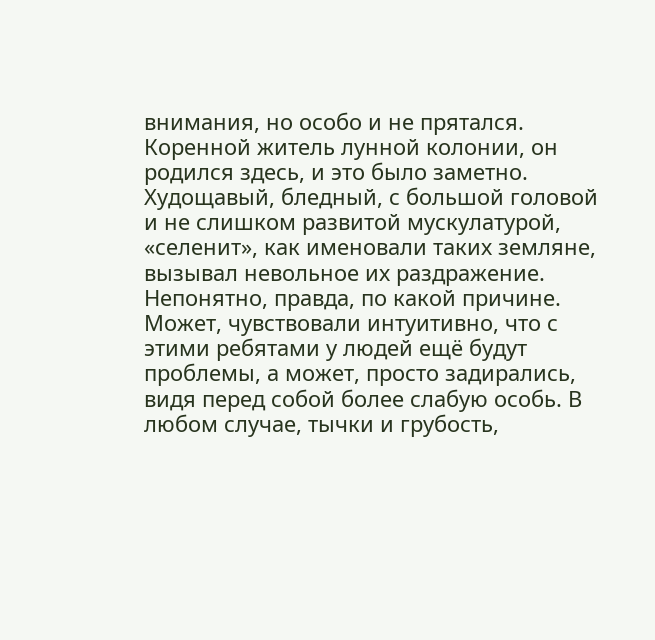внимания, но особо и не прятался. Коренной житель лунной колонии, он родился здесь, и это было заметно. Худощавый, бледный, с большой головой и не слишком развитой мускулатурой, «селенит», как именовали таких земляне, вызывал невольное их раздражение. Непонятно, правда, по какой причине. Может, чувствовали интуитивно, что с этими ребятами у людей ещё будут проблемы, а может, просто задирались, видя перед собой более слабую особь. В любом случае, тычки и грубость,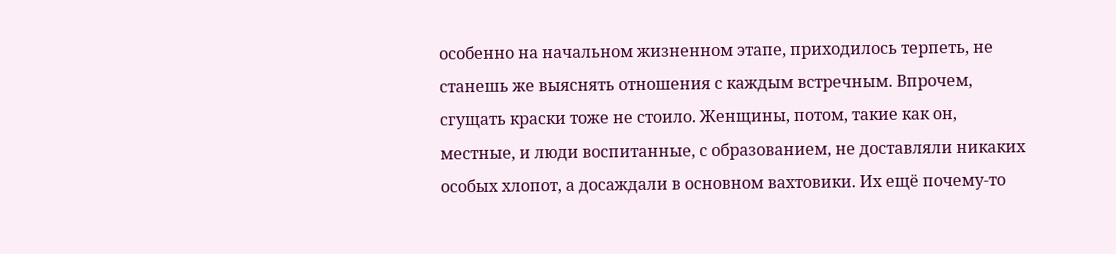особенно на начальном жизненном этапе, приходилось терпеть, не станешь же выяснять отношения с каждым встречным. Впрочем, сгущать краски тоже не стоило. Женщины, потом, такие как он, местные, и люди воспитанные, с образованием, не доставляли никаких особых хлопот, а досаждали в основном вахтовики. Их ещё почему-то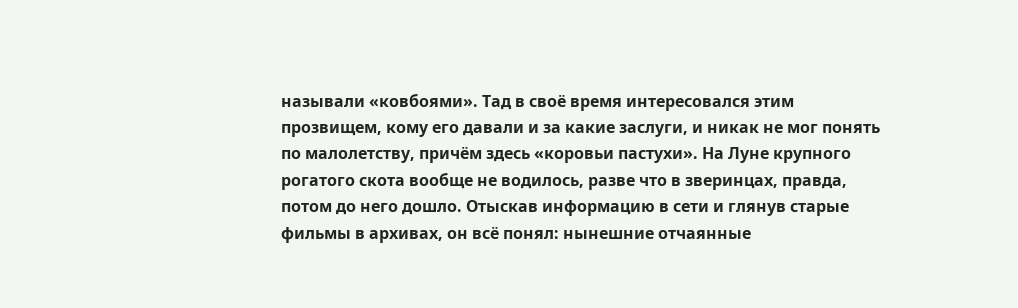называли «ковбоями». Тад в своё время интересовался этим прозвищем, кому его давали и за какие заслуги, и никак не мог понять по малолетству, причём здесь «коровьи пастухи». На Луне крупного рогатого скота вообще не водилось, разве что в зверинцах, правда, потом до него дошло. Отыскав информацию в сети и глянув старые фильмы в архивах, он всё понял: нынешние отчаянные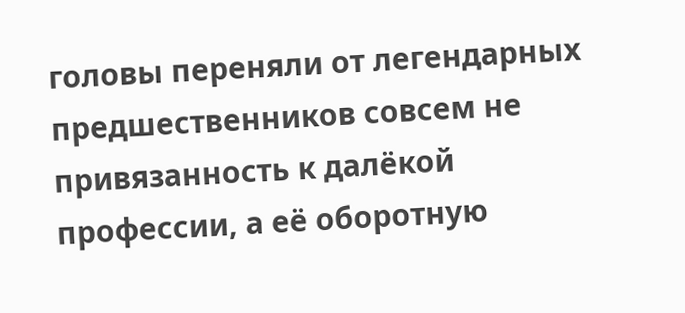головы переняли от легендарных предшественников совсем не привязанность к далёкой профессии, а её оборотную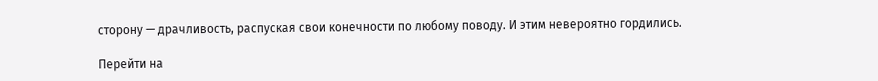сторону — драчливость, распуская свои конечности по любому поводу. И этим невероятно гордились.

Перейти на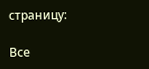страницу:

Все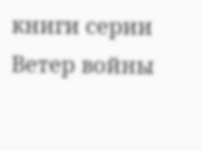книги серии Ветер войны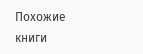Похожие книги